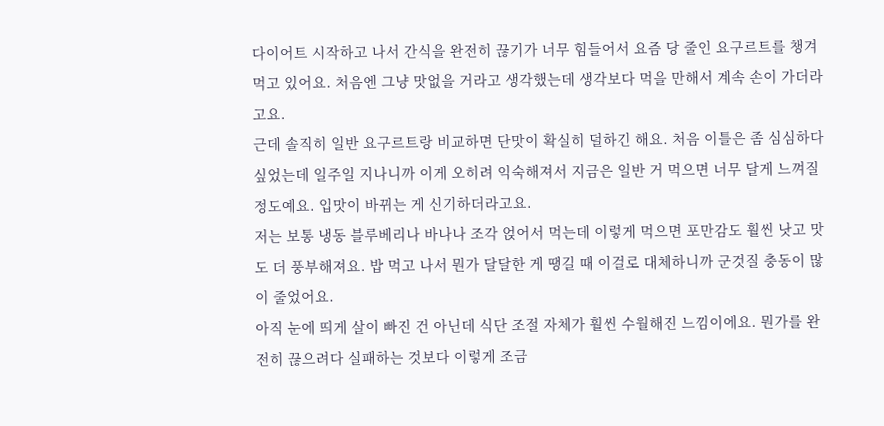다이어트 시작하고 나서 간식을 완전히 끊기가 너무 힘들어서 요즘 당 줄인 요구르트를 챙겨 먹고 있어요. 처음엔 그냥 맛없을 거라고 생각했는데 생각보다 먹을 만해서 계속 손이 가더라고요.
근데 솔직히 일반 요구르트랑 비교하면 단맛이 확실히 덜하긴 해요. 처음 이틀은 좀 심심하다 싶었는데 일주일 지나니까 이게 오히려 익숙해져서 지금은 일반 거 먹으면 너무 달게 느껴질 정도예요. 입맛이 바뀌는 게 신기하더라고요.
저는 보통 냉동 블루베리나 바나나 조각 얹어서 먹는데 이렇게 먹으면 포만감도 훨씬 낫고 맛도 더 풍부해져요. 밥 먹고 나서 뭔가 달달한 게 땡길 때 이걸로 대체하니까 군것질 충동이 많이 줄었어요.
아직 눈에 띄게 살이 빠진 건 아닌데 식단 조절 자체가 훨씬 수월해진 느낌이에요. 뭔가를 완전히 끊으려다 실패하는 것보다 이렇게 조금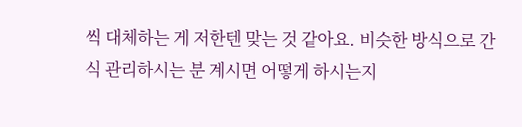씩 대체하는 게 저한텐 맞는 것 같아요. 비슷한 방식으로 간식 관리하시는 분 계시면 어떻게 하시는지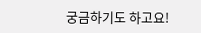궁금하기도 하고요!